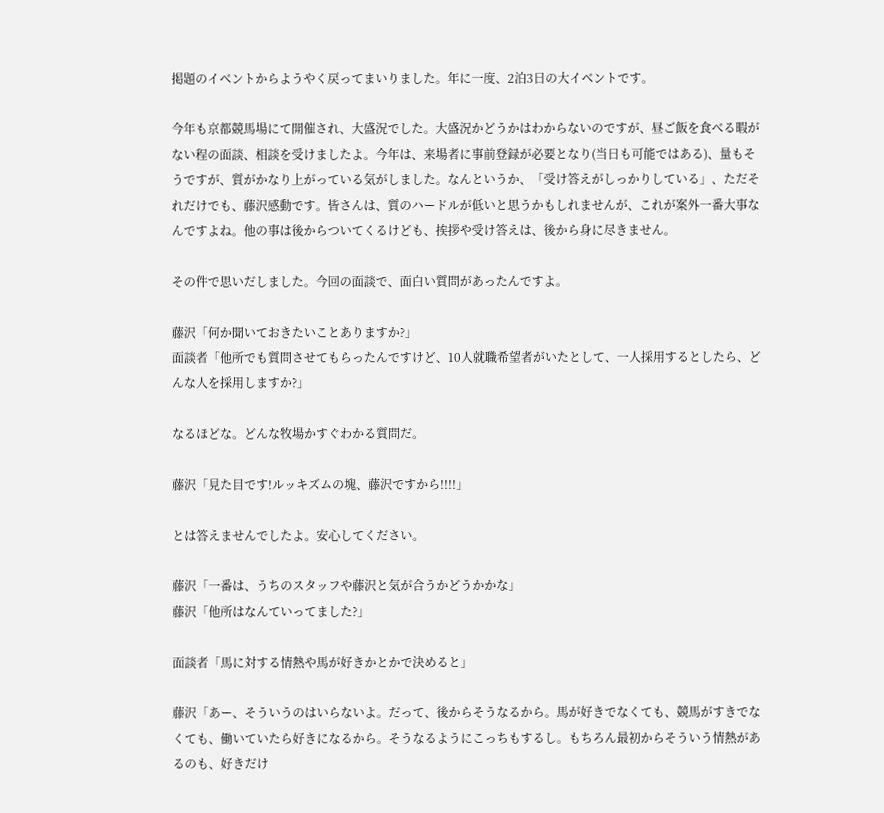掲題のイベントからようやく戻ってまいりました。年に一度、2泊3日の大イベントです。

今年も京都競馬場にて開催され、大盛況でした。大盛況かどうかはわからないのですが、昼ご飯を食べる暇がない程の面談、相談を受けましたよ。今年は、来場者に事前登録が必要となり(当日も可能ではある)、量もそうですが、質がかなり上がっている気がしました。なんというか、「受け答えがしっかりしている」、ただそれだけでも、藤沢感動です。皆さんは、質のハードルが低いと思うかもしれませんが、これが案外一番大事なんですよね。他の事は後からついてくるけども、挨拶や受け答えは、後から身に尽きません。

その件で思いだしました。今回の面談で、面白い質問があったんですよ。

藤沢「何か聞いておきたいことありますか?」
面談者「他所でも質問させてもらったんですけど、10人就職希望者がいたとして、一人採用するとしたら、どんな人を採用しますか?」

なるほどな。どんな牧場かすぐわかる質問だ。

藤沢「見た目です!ルッキズムの塊、藤沢ですから!!!!」

とは答えませんでしたよ。安心してください。

藤沢「一番は、うちのスタッフや藤沢と気が合うかどうかかな」
藤沢「他所はなんていってました?」

面談者「馬に対する情熱や馬が好きかとかで決めると」

藤沢「あー、そういうのはいらないよ。だって、後からそうなるから。馬が好きでなくても、競馬がすきでなくても、働いていたら好きになるから。そうなるようにこっちもするし。もちろん最初からそういう情熱があるのも、好きだけ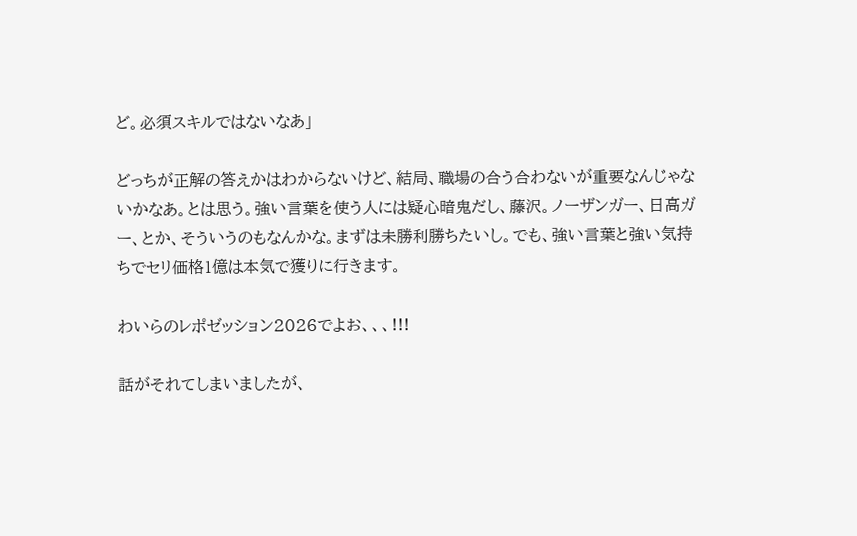ど。必須スキルではないなあ」

どっちが正解の答えかはわからないけど、結局、職場の合う合わないが重要なんじゃないかなあ。とは思う。強い言葉を使う人には疑心暗鬼だし、藤沢。ノーザンガー、日高ガー、とか、そういうのもなんかな。まずは未勝利勝ちたいし。でも、強い言葉と強い気持ちでセリ価格1億は本気で獲りに行きます。

わいらのレポゼッション2026でよお、、、!!!

話がそれてしまいましたが、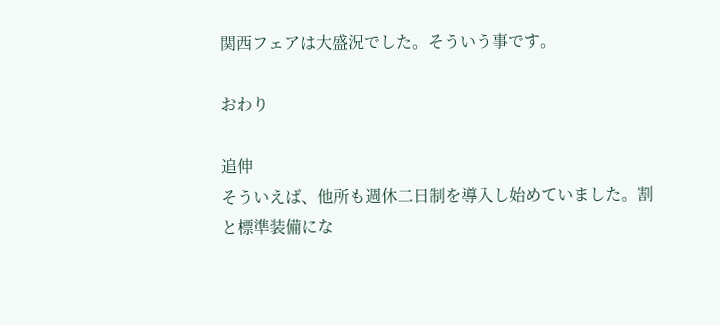関西フェアは大盛況でした。そういう事です。

おわり

追伸
そういえば、他所も週休二日制を導入し始めていました。割と標準装備にな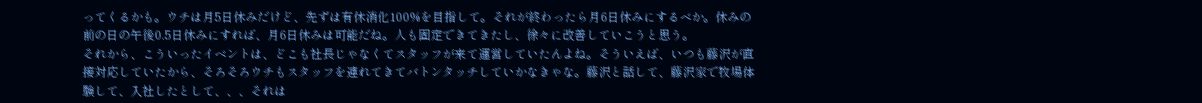ってくるかも。ウチは月5日休みだけど、先ずは有休消化100%を目指して。それが終わったら月6日休みにするべか。休みの前の日の午後0.5日休みにすれば、月6日休みは可能だね。人も固定できてきたし、徐々に改善していこうと思う。
それから、こういったイベントは、どこも社長じゃなくてスタッフが来て運営していたんよね。そういえば、いつも藤沢が直接対応していたから、そろそろウチもスタッフを連れてきてバトンタッチしていかなきゃな。藤沢と話して、藤沢家で牧場体験して、入社したとして、、、それは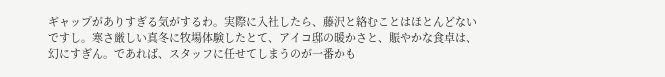ギャップがありすぎる気がするわ。実際に入社したら、藤沢と絡むことはほとんどないですし。寒さ厳しい真冬に牧場体験したとて、アイコ邸の暖かさと、賑やかな食卓は、幻にすぎん。であれば、スタッフに任せてしまうのが一番かも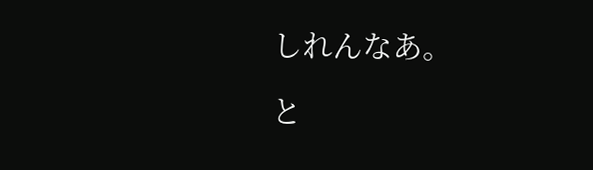しれんなあ。

と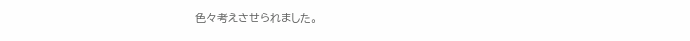色々考えさせられました。